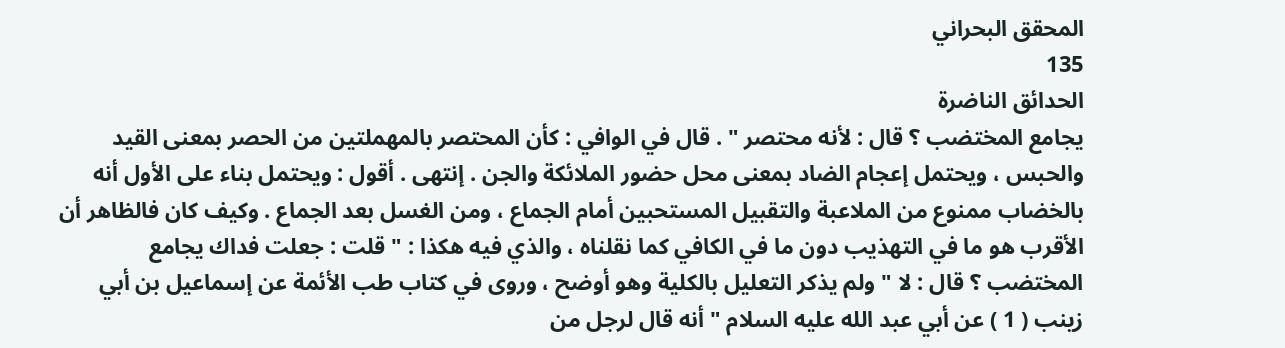المحقق البحراني
135
الحدائق الناضرة
يجامع المختضب ؟ قال : لأنه محتصر " . قال في الوافي : كأن المحتصر بالمهملتين من الحصر بمعنى القيد والحبس ، ويحتمل إعجام الضاد بمعنى محل حضور الملائكة والجن . إنتهى . أقول : ويحتمل بناء على الأول أنه بالخضاب ممنوع من الملاعبة والتقبيل المستحبين أمام الجماع ، ومن الغسل بعد الجماع . وكيف كان فالظاهر أن الأقرب هو ما في التهذيب دون ما في الكافي كما نقلناه ، والذي فيه هكذا : " قلت : جعلت فداك يجامع المختضب ؟ قال : لا " ولم يذكر التعليل بالكلية وهو أوضح ، وروى في كتاب طب الأئمة عن إسماعيل بن أبي زينب ( 1 ) عن أبي عبد الله عليه السلام " أنه قال لرجل من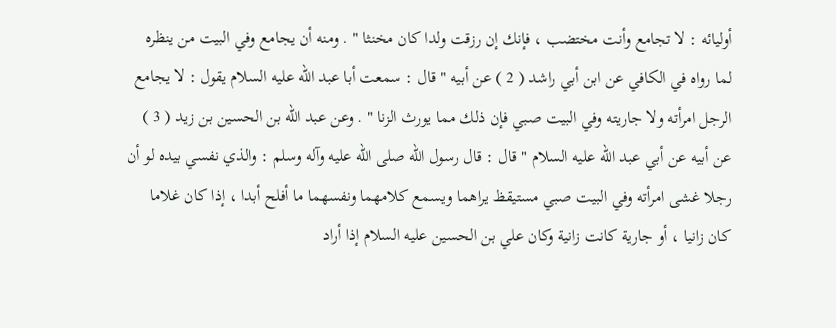أوليائه : لا تجامع وأنت مختضب ، فإنك إن رزقت ولدا كان مخنثا " . ومنه أن يجامع وفي البيت من ينظره لما رواه في الكافي عن ابن أبي راشد ( 2 ) عن أبيه " قال : سمعت أبا عبد الله عليه السلام يقول : لا يجامع الرجل امرأته ولا جاريته وفي البيت صبي فإن ذلك مما يورث الزنا " . وعن عبد الله بن الحسين بن زيد ( 3 ) عن أبيه عن أبي عبد الله عليه السلام " قال : قال رسول الله صلى الله عليه وآله وسلم : والذي نفسي بيده لو أن رجلا غشى امرأته وفي البيت صبي مستيقظ يراهما ويسمع كلامهما ونفسهما ما أفلح أبدا ، إذا كان غلاما كان زانيا ، أو جارية كانت زانية وكان علي بن الحسين عليه السلام إذا أراد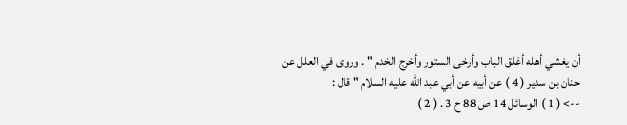أن يغشي أهله أغلق الباب وأرخى الستور وأخرج الخدم " . وروى في العلل عن حنان بن سدير ( 4 ) عن أبيه عن أبي عبد الله عليه السلام " قال :
--> ( 1 ) الوسائل 14 ص 88 ح 3 . ( 2 )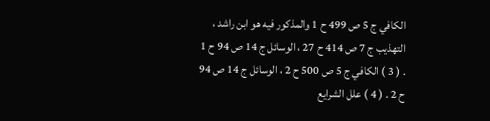الكافي ج 5 ص 499 ح 1 والمذكور فيه هو ابن راشد ، التهذيب ج 7 ص 414 ح 27 ، الوسائل ج 14 ص 94 ح 1 . ( 3 ) الكافي ج 5 ص 500 ح 2 ، الوسائل ج 14 ص 94 ح 2 . ( 4 ) علل الشرايع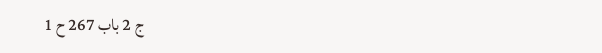ج 2 باب 267 ح 1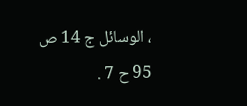، الوسائل ج 14 ص 95 ح 7 .